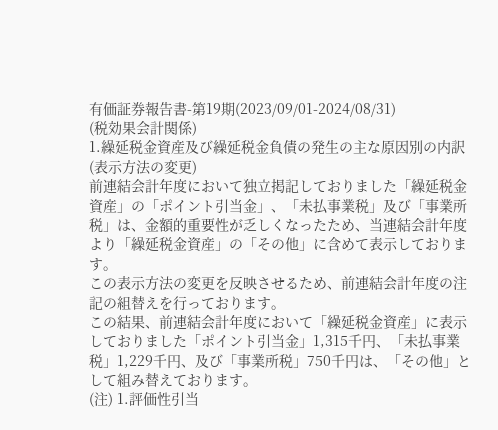有価証券報告書-第19期(2023/09/01-2024/08/31)
(税効果会計関係)
1.繰延税金資産及び繰延税金負債の発生の主な原因別の内訳
(表示方法の変更)
前連結会計年度において独立掲記しておりました「繰延税金資産」の「ポイント引当金」、「未払事業税」及び「事業所税」は、金額的重要性が乏しくなったため、当連結会計年度より「繰延税金資産」の「その他」に含めて表示しております。
この表示方法の変更を反映させるため、前連結会計年度の注記の組替えを行っております。
この結果、前連結会計年度において「繰延税金資産」に表示しておりました「ポイント引当金」1,315千円、「未払事業税」1,229千円、及び「事業所税」750千円は、「その他」として組み替えております。
(注) 1.評価性引当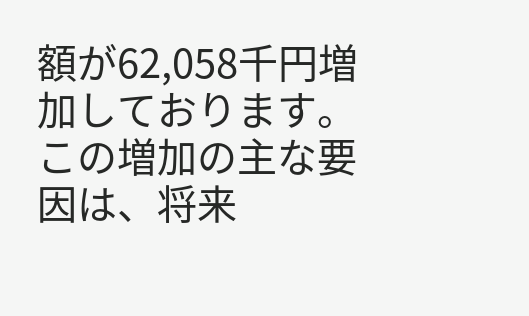額が62,058千円増加しております。この増加の主な要因は、将来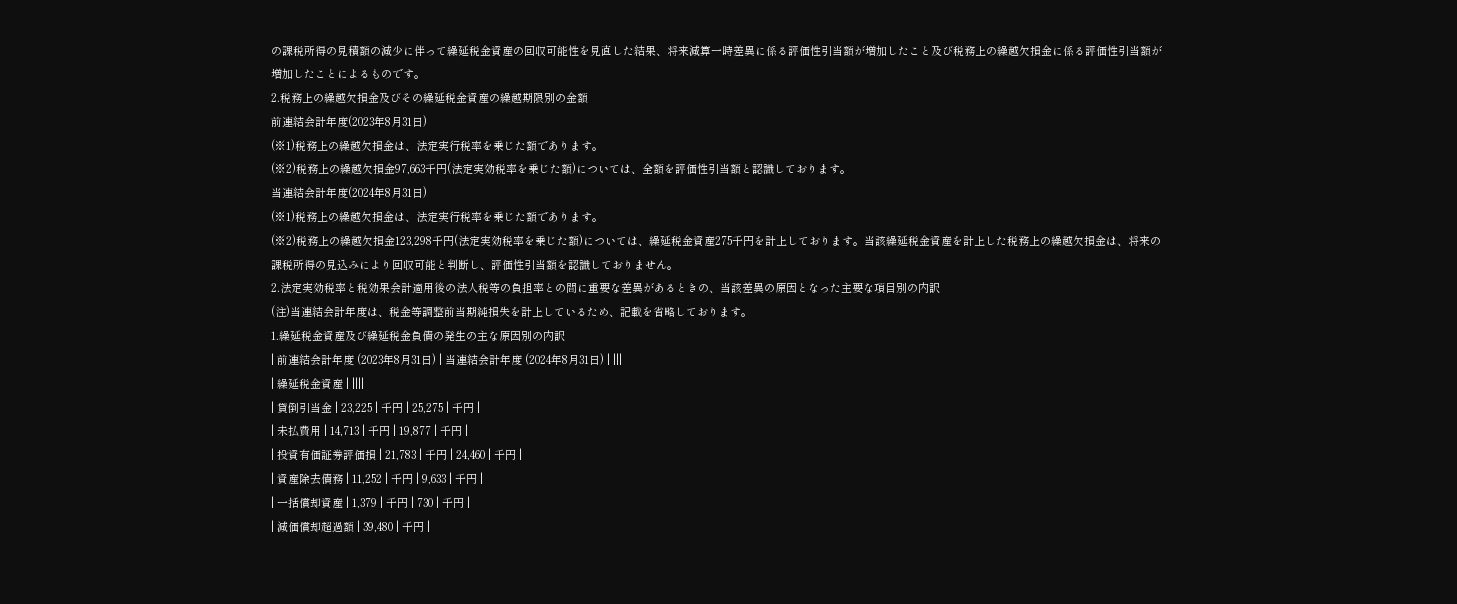の課税所得の見積額の減少に伴って繰延税金資産の回収可能性を見直した結果、将来減算一時差異に係る評価性引当額が増加したこと及び税務上の繰越欠損金に係る評価性引当額が増加したことによるものです。
2.税務上の繰越欠損金及びその繰延税金資産の繰越期限別の金額
前連結会計年度(2023年8月31日)
(※1)税務上の繰越欠損金は、法定実行税率を乗じた額であります。
(※2)税務上の繰越欠損金97,663千円(法定実効税率を乗じた額)については、全額を評価性引当額と認識しております。
当連結会計年度(2024年8月31日)
(※1)税務上の繰越欠損金は、法定実行税率を乗じた額であります。
(※2)税務上の繰越欠損金123,298千円(法定実効税率を乗じた額)については、繰延税金資産275千円を計上しております。当該繰延税金資産を計上した税務上の繰越欠損金は、将来の課税所得の見込みにより回収可能と判断し、評価性引当額を認識しておりません。
2.法定実効税率と税効果会計適用後の法人税等の負担率との間に重要な差異があるときの、当該差異の原因となった主要な項目別の内訳
(注)当連結会計年度は、税金等調整前当期純損失を計上しているため、記載を省略しております。
1.繰延税金資産及び繰延税金負債の発生の主な原因別の内訳
| 前連結会計年度 (2023年8月31日) | 当連結会計年度 (2024年8月31日) | |||
| 繰延税金資産 | ||||
| 貸倒引当金 | 23,225 | 千円 | 25,275 | 千円 |
| 未払費用 | 14,713 | 千円 | 19,877 | 千円 |
| 投資有価証券評価損 | 21,783 | 千円 | 24,460 | 千円 |
| 資産除去債務 | 11,252 | 千円 | 9,633 | 千円 |
| 一括償却資産 | 1,379 | 千円 | 730 | 千円 |
| 減価償却超過額 | 39,480 | 千円 |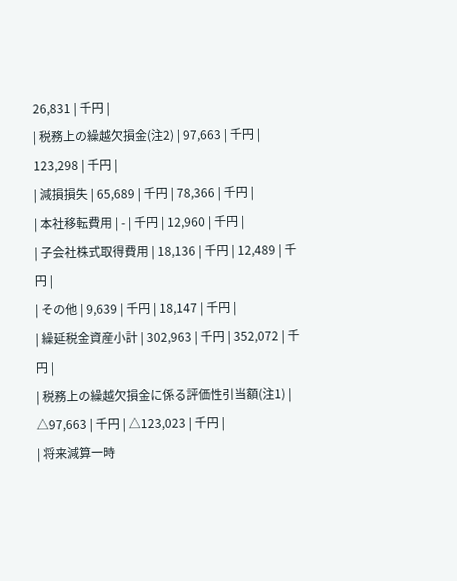26,831 | 千円 |
| 税務上の繰越欠損金(注2) | 97,663 | 千円 | 123,298 | 千円 |
| 減損損失 | 65,689 | 千円 | 78,366 | 千円 |
| 本社移転費用 | - | 千円 | 12,960 | 千円 |
| 子会社株式取得費用 | 18,136 | 千円 | 12,489 | 千円 |
| その他 | 9,639 | 千円 | 18,147 | 千円 |
| 繰延税金資産小計 | 302,963 | 千円 | 352,072 | 千円 |
| 税務上の繰越欠損金に係る評価性引当額(注1) | △97,663 | 千円 | △123,023 | 千円 |
| 将来減算一時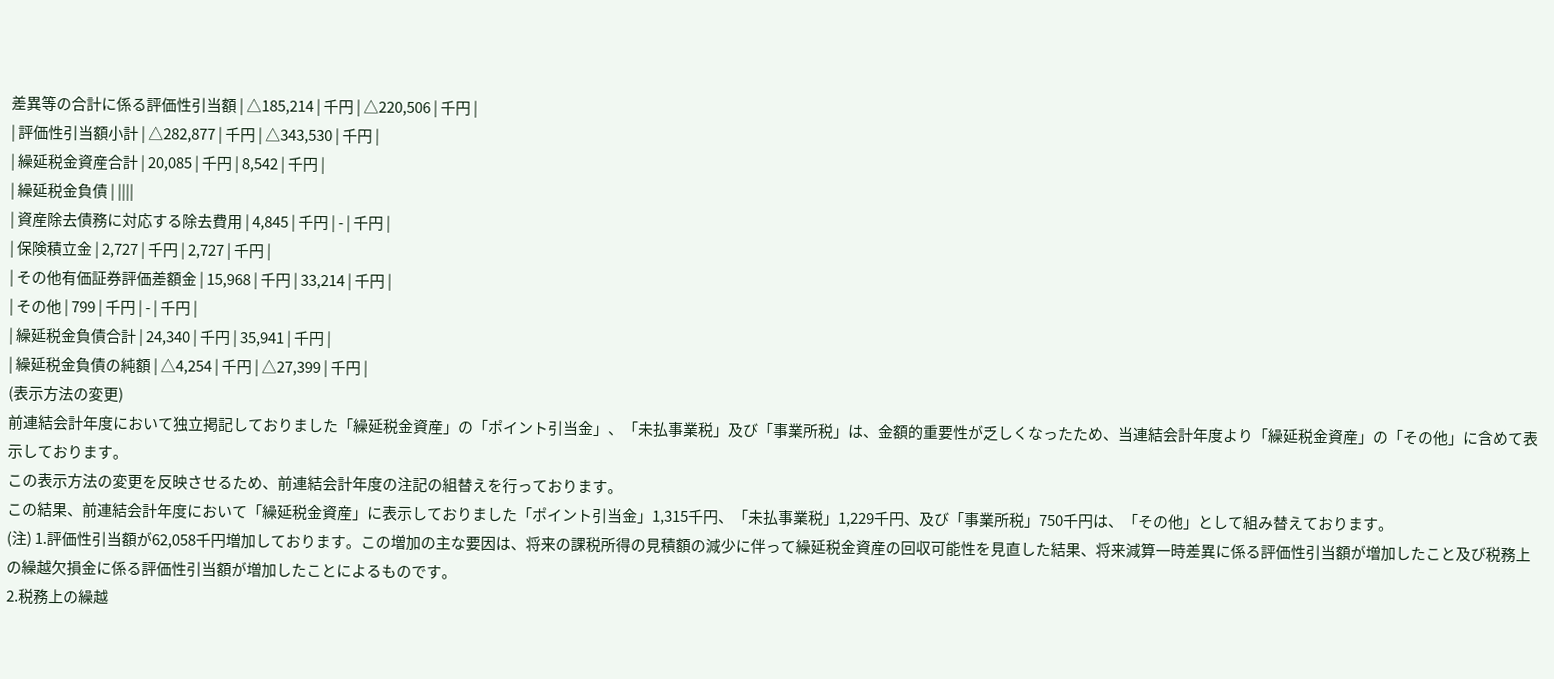差異等の合計に係る評価性引当額 | △185,214 | 千円 | △220,506 | 千円 |
| 評価性引当額小計 | △282,877 | 千円 | △343,530 | 千円 |
| 繰延税金資産合計 | 20,085 | 千円 | 8,542 | 千円 |
| 繰延税金負債 | ||||
| 資産除去債務に対応する除去費用 | 4,845 | 千円 | - | 千円 |
| 保険積立金 | 2,727 | 千円 | 2,727 | 千円 |
| その他有価証券評価差額金 | 15,968 | 千円 | 33,214 | 千円 |
| その他 | 799 | 千円 | - | 千円 |
| 繰延税金負債合計 | 24,340 | 千円 | 35,941 | 千円 |
| 繰延税金負債の純額 | △4,254 | 千円 | △27,399 | 千円 |
(表示方法の変更)
前連結会計年度において独立掲記しておりました「繰延税金資産」の「ポイント引当金」、「未払事業税」及び「事業所税」は、金額的重要性が乏しくなったため、当連結会計年度より「繰延税金資産」の「その他」に含めて表示しております。
この表示方法の変更を反映させるため、前連結会計年度の注記の組替えを行っております。
この結果、前連結会計年度において「繰延税金資産」に表示しておりました「ポイント引当金」1,315千円、「未払事業税」1,229千円、及び「事業所税」750千円は、「その他」として組み替えております。
(注) 1.評価性引当額が62,058千円増加しております。この増加の主な要因は、将来の課税所得の見積額の減少に伴って繰延税金資産の回収可能性を見直した結果、将来減算一時差異に係る評価性引当額が増加したこと及び税務上の繰越欠損金に係る評価性引当額が増加したことによるものです。
2.税務上の繰越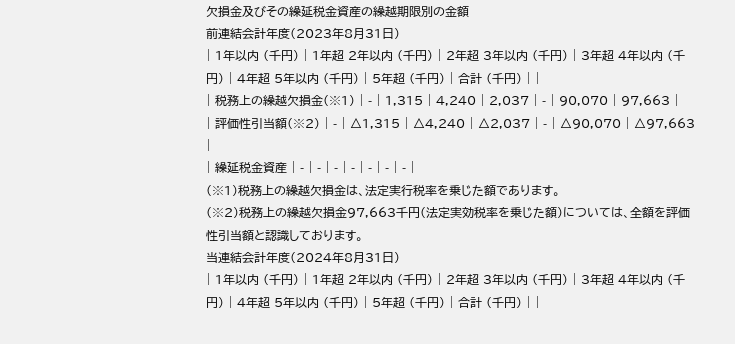欠損金及びその繰延税金資産の繰越期限別の金額
前連結会計年度(2023年8月31日)
| 1年以内 (千円) | 1年超 2年以内 (千円) | 2年超 3年以内 (千円) | 3年超 4年以内 (千円) | 4年超 5年以内 (千円) | 5年超 (千円) | 合計 (千円) | |
| 税務上の繰越欠損金(※1) | - | 1,315 | 4,240 | 2,037 | - | 90,070 | 97,663 |
| 評価性引当額(※2) | - | △1,315 | △4,240 | △2,037 | - | △90,070 | △97,663 |
| 繰延税金資産 | - | - | - | - | - | - | - |
(※1)税務上の繰越欠損金は、法定実行税率を乗じた額であります。
(※2)税務上の繰越欠損金97,663千円(法定実効税率を乗じた額)については、全額を評価性引当額と認識しております。
当連結会計年度(2024年8月31日)
| 1年以内 (千円) | 1年超 2年以内 (千円) | 2年超 3年以内 (千円) | 3年超 4年以内 (千円) | 4年超 5年以内 (千円) | 5年超 (千円) | 合計 (千円) | |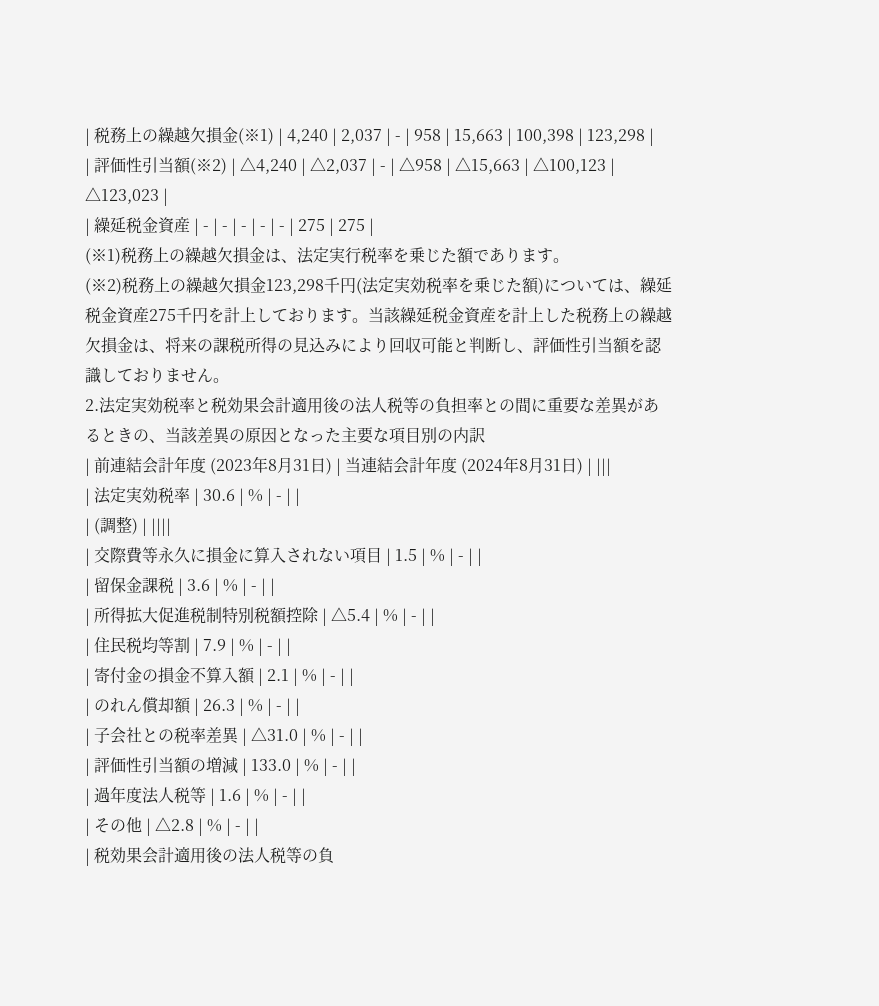| 税務上の繰越欠損金(※1) | 4,240 | 2,037 | - | 958 | 15,663 | 100,398 | 123,298 |
| 評価性引当額(※2) | △4,240 | △2,037 | - | △958 | △15,663 | △100,123 | △123,023 |
| 繰延税金資産 | - | - | - | - | - | 275 | 275 |
(※1)税務上の繰越欠損金は、法定実行税率を乗じた額であります。
(※2)税務上の繰越欠損金123,298千円(法定実効税率を乗じた額)については、繰延税金資産275千円を計上しております。当該繰延税金資産を計上した税務上の繰越欠損金は、将来の課税所得の見込みにより回収可能と判断し、評価性引当額を認識しておりません。
2.法定実効税率と税効果会計適用後の法人税等の負担率との間に重要な差異があるときの、当該差異の原因となった主要な項目別の内訳
| 前連結会計年度 (2023年8月31日) | 当連結会計年度 (2024年8月31日) | |||
| 法定実効税率 | 30.6 | % | - | |
| (調整) | ||||
| 交際費等永久に損金に算入されない項目 | 1.5 | % | - | |
| 留保金課税 | 3.6 | % | - | |
| 所得拡大促進税制特別税額控除 | △5.4 | % | - | |
| 住民税均等割 | 7.9 | % | - | |
| 寄付金の損金不算入額 | 2.1 | % | - | |
| のれん償却額 | 26.3 | % | - | |
| 子会社との税率差異 | △31.0 | % | - | |
| 評価性引当額の増減 | 133.0 | % | - | |
| 過年度法人税等 | 1.6 | % | - | |
| その他 | △2.8 | % | - | |
| 税効果会計適用後の法人税等の負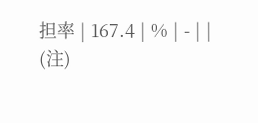担率 | 167.4 | % | - | |
(注)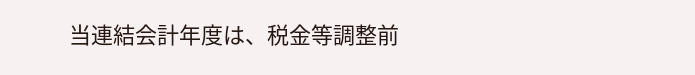当連結会計年度は、税金等調整前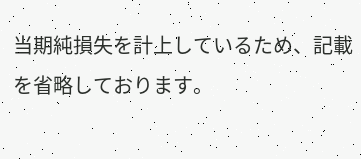当期純損失を計上しているため、記載を省略しております。